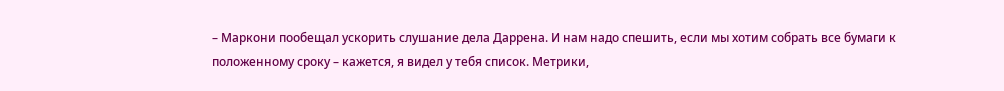– Маркони пообещал ускорить слушание дела Даррена. И нам надо спешить, если мы хотим собрать все бумаги к положенному сроку – кажется, я видел у тебя список. Метрики,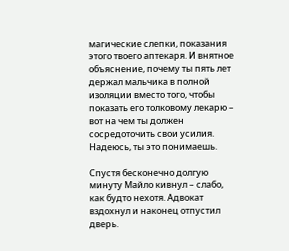магические слепки, показания этого твоего аптекаря. И внятное объяснение, почему ты пять лет держал мальчика в полной изоляции вместо того, чтобы показать его толковому лекарю – вот на чем ты должен сосредоточить свои усилия. Надеюсь, ты это понимаешь.

Спустя бесконечно долгую минуту Майло кивнул – слабо, как будто нехотя. Адвокат вздохнул и наконец отпустил дверь.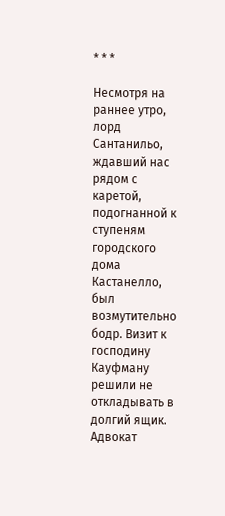* * *

Несмотря на раннее утро, лорд Сантанильо, ждавший нас рядом с каретой, подогнанной к ступеням городского дома Кастанелло, был возмутительно бодр. Визит к господину Кауфману решили не откладывать в долгий ящик. Адвокат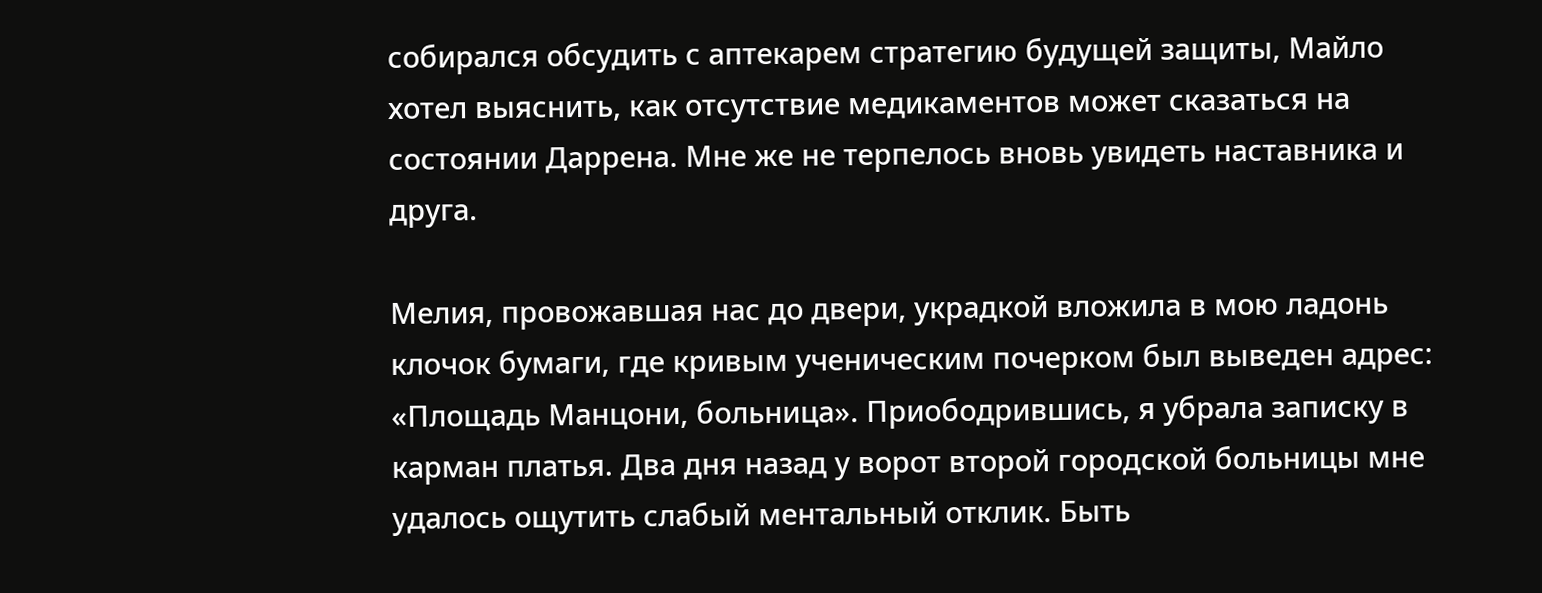собирался обсудить с аптекарем стратегию будущей защиты, Майло хотел выяснить, как отсутствие медикаментов может сказаться на состоянии Даррена. Мне же не терпелось вновь увидеть наставника и друга.

Мелия, провожавшая нас до двери, украдкой вложила в мою ладонь клочок бумаги, где кривым ученическим почерком был выведен адрес: «Площадь Манцони, больница». Приободрившись, я убрала записку в карман платья. Два дня назад у ворот второй городской больницы мне удалось ощутить слабый ментальный отклик. Быть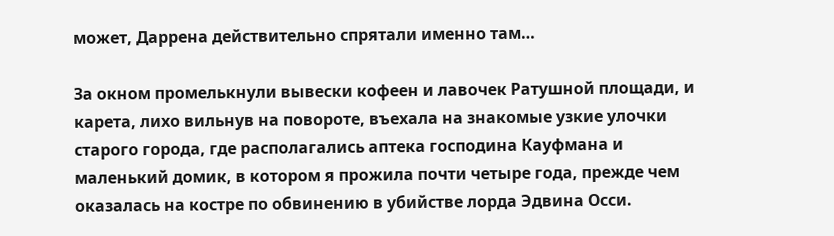может, Даррена действительно спрятали именно там…

За окном промелькнули вывески кофеен и лавочек Ратушной площади, и карета, лихо вильнув на повороте, въехала на знакомые узкие улочки старого города, где располагались аптека господина Кауфмана и маленький домик, в котором я прожила почти четыре года, прежде чем оказалась на костре по обвинению в убийстве лорда Эдвина Осси.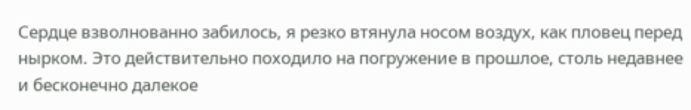Сердце взволнованно забилось, я резко втянула носом воздух, как пловец перед нырком. Это действительно походило на погружение в прошлое, столь недавнее и бесконечно далекое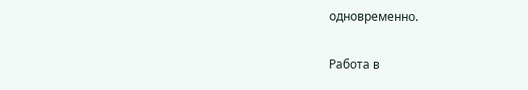одновременно.

Работа в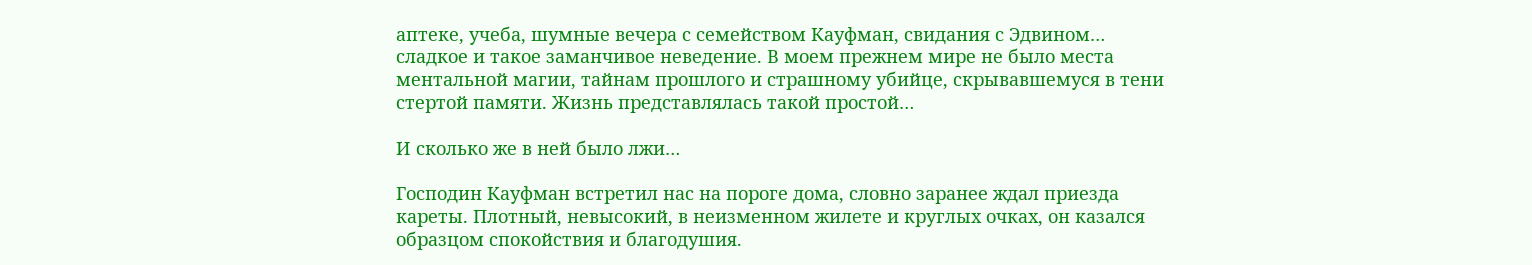аптеке, учеба, шумные вечера с семейством Кауфман, свидания с Эдвином… сладкое и такое заманчивое неведение. В моем прежнем мире не было места ментальной магии, тайнам прошлого и страшному убийце, скрывавшемуся в тени стертой памяти. Жизнь представлялась такой простой…

И сколько же в ней было лжи…

Господин Кауфман встретил нас на пороге дома, словно заранее ждал приезда кареты. Плотный, невысокий, в неизменном жилете и круглых очках, он казался образцом спокойствия и благодушия.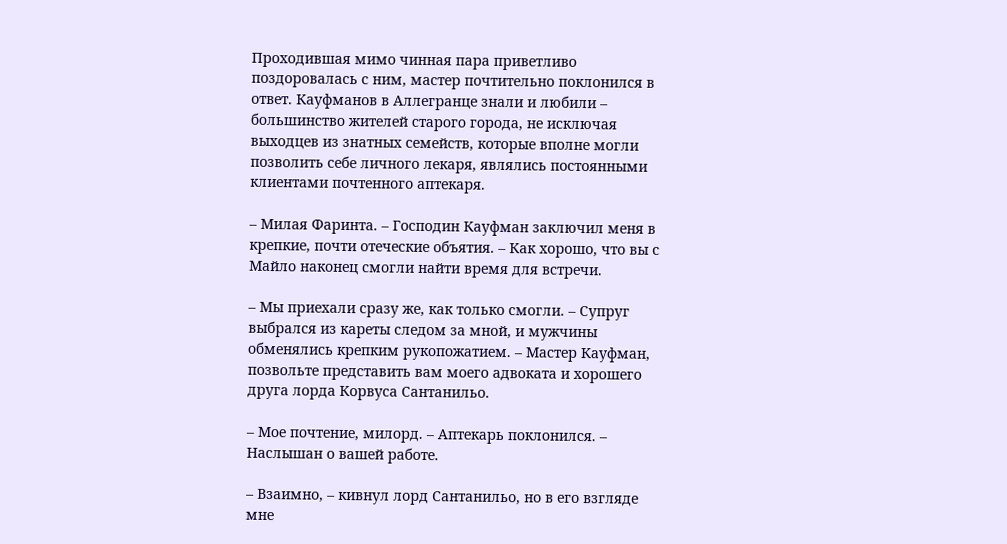Проходившая мимо чинная пара приветливо поздоровалась с ним, мастер почтительно поклонился в ответ. Кауфманов в Аллегранце знали и любили – большинство жителей старого города, не исключая выходцев из знатных семейств, которые вполне могли позволить себе личного лекаря, являлись постоянными клиентами почтенного аптекаря.

– Милая Фаринта. – Господин Кауфман заключил меня в крепкие, почти отеческие объятия. – Как хорошо, что вы с Майло наконец смогли найти время для встречи.

– Мы приехали сразу же, как только смогли. – Супруг выбрался из кареты следом за мной, и мужчины обменялись крепким рукопожатием. – Мастер Кауфман, позвольте представить вам моего адвоката и хорошего друга лорда Корвуса Сантанильо.

– Мое почтение, милорд. – Аптекарь поклонился. – Наслышан о вашей работе.

– Взаимно, – кивнул лорд Сантанильо, но в его взгляде мне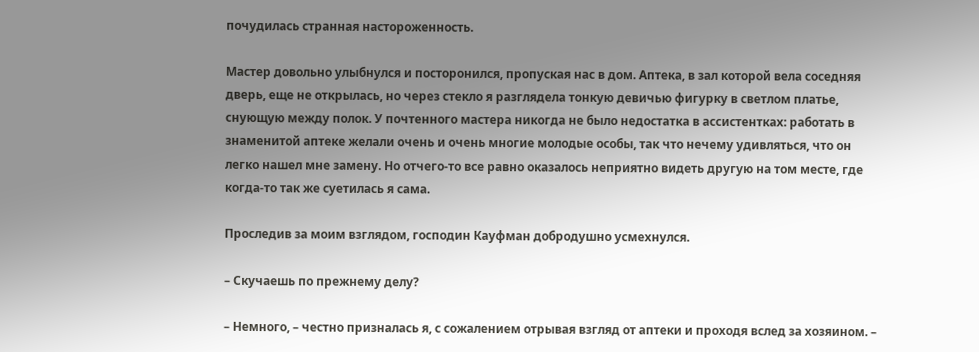почудилась странная настороженность.

Мастер довольно улыбнулся и посторонился, пропуская нас в дом. Аптека, в зал которой вела соседняя дверь, еще не открылась, но через стекло я разглядела тонкую девичью фигурку в светлом платье, снующую между полок. У почтенного мастера никогда не было недостатка в ассистентках: работать в знаменитой аптеке желали очень и очень многие молодые особы, так что нечему удивляться, что он легко нашел мне замену. Но отчего-то все равно оказалось неприятно видеть другую на том месте, где когда-то так же суетилась я сама.

Проследив за моим взглядом, господин Кауфман добродушно усмехнулся.

– Скучаешь по прежнему делу?

– Немного, – честно призналась я, с сожалением отрывая взгляд от аптеки и проходя вслед за хозяином. –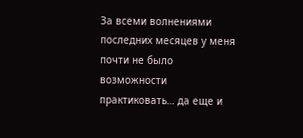За всеми волнениями последних месяцев у меня почти не было возможности практиковать… да еще и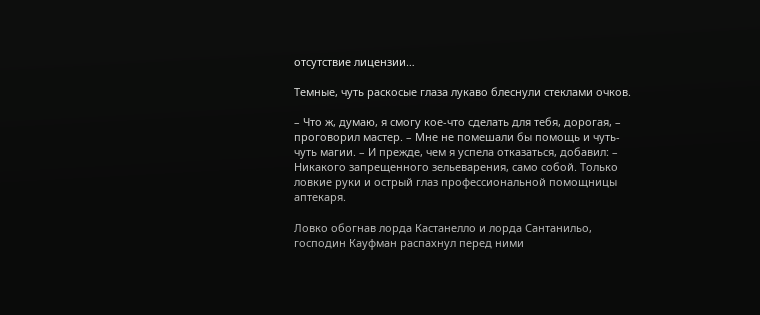отсутствие лицензии…

Темные, чуть раскосые глаза лукаво блеснули стеклами очков.

– Что ж, думаю, я смогу кое-что сделать для тебя, дорогая, – проговорил мастер. – Мне не помешали бы помощь и чуть-чуть магии. – И прежде, чем я успела отказаться, добавил: – Никакого запрещенного зельеварения, само собой. Только ловкие руки и острый глаз профессиональной помощницы аптекаря.

Ловко обогнав лорда Кастанелло и лорда Сантанильо, господин Кауфман распахнул перед ними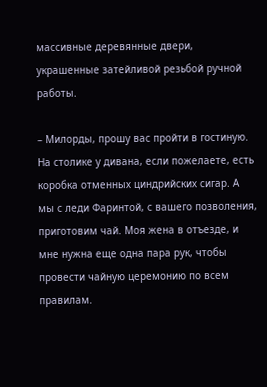массивные деревянные двери, украшенные затейливой резьбой ручной работы.

– Милорды, прошу вас пройти в гостиную. На столике у дивана, если пожелаете, есть коробка отменных циндрийских сигар. А мы с леди Фаринтой, с вашего позволения, приготовим чай. Моя жена в отъезде, и мне нужна еще одна пара рук, чтобы провести чайную церемонию по всем правилам.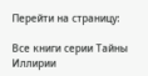Перейти на страницу:

Все книги серии Тайны Иллирии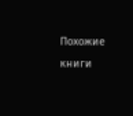Похожие книги